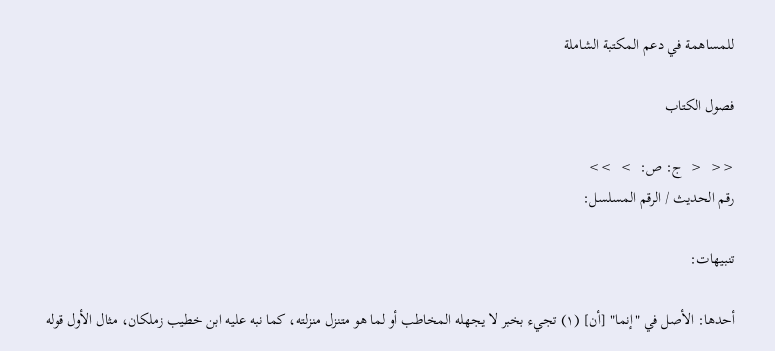للمساهمة في دعم المكتبة الشاملة

فصول الكتاب

<<  <  ج: ص:  >  >>
رقم الحديث / الرقم المسلسل:

تنبيهات:

أحدها: الأصل في "إنما" [أن] (١) تجيء بخبر لا يجهله المخاطب أو لما هو متنزل منزلته، كما نبه عليه ابن خطيب زملكان، مثال الأول قوله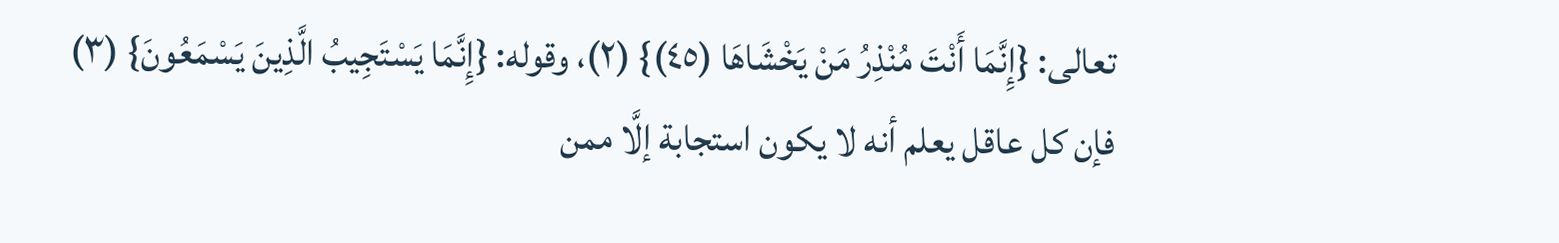تعالى: {إِنَّمَا أَنْتَ مُنْذِرُ مَنْ يَخْشَاهَا (٤٥)} (٢)، وقوله: {إِنَّمَا يَسْتَجِيبُ الَّذِينَ يَسْمَعُونَ} (٣) فإن كل عاقل يعلم أنه لا يكون استجابة إلَّا ممن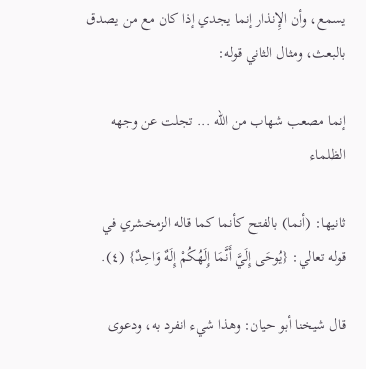يسمع، وأن الإِنذار إنما يجدي إذا كان مع من يصدق بالبعث، ومثال الثاني قوله:

إنما مصعب شهاب من الله ... تجلت عن وجهه الظلماء

ثانيها: (أنما) بالفتح كأنما كما قاله الزمخشري في قوله تعالي: {يُوحَى إِلَيَّ أَنَّمَا إِلَهُكُمْ إِلَهٌ وَاحِدٌ} (٤).

قال شيخنا أبو حيان: وهذا شيء انفرد به، ودعوى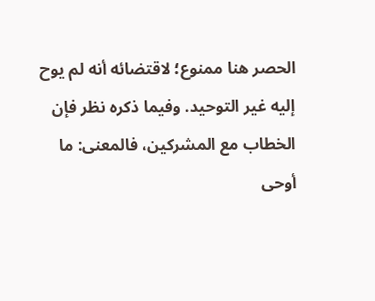الحصر هنا ممنوع؛ لاقتضائه أنه لم يوح إليه غير التوحيد. وفيما ذكره نظر فإن الخطاب مع المشركين، فالمعنى: ما أوحى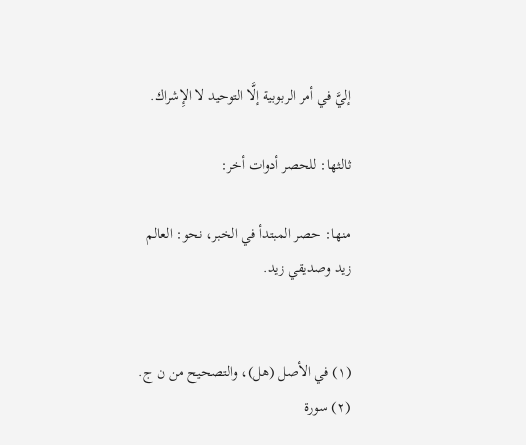إليَّ في أمر الربوبية إلَّا التوحيد لا الإِشراك.

ثالثها: للحصر أدوات أخر:

منها: حصر المبتدأ في الخبر، نحو: العالم زيد وصديقي زيد.


(١) في الأصل (هل)، والتصحيح من ن ج.
(٢) سورة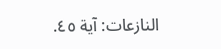النازعات: آية ٤٥.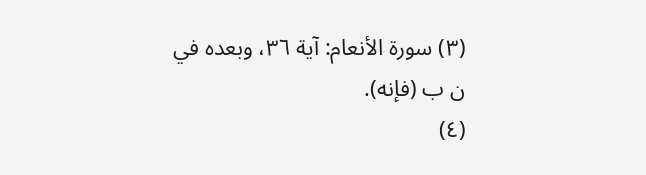(٣) سورة الأنعام: آية ٣٦، وبعده في ن ب (فإنه).
(٤)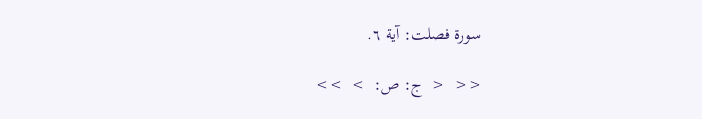سورة فصلت: آية ٦.

<<  <  ج: ص:  >  >>